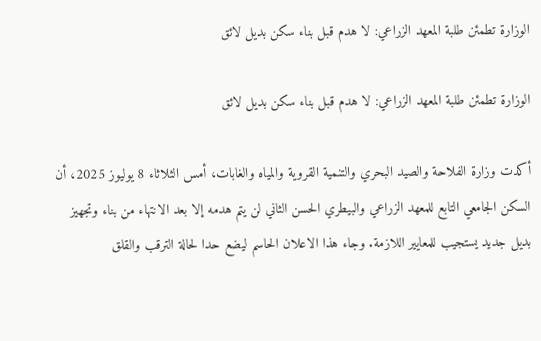الوزارة تطمئن طلبة المعهد الزراعي: لا هدم قبل بناء سكن بديل لائق

الوزارة تطمئن طلبة المعهد الزراعي: لا هدم قبل بناء سكن بديل لائق

أكدت وزارة الفلاحة والصيد البحري والتنمية القروية والمياه والغابات، أمس الثلاثاء 8 يوليوز 2025، أن السكن الجامعي التابع للمعهد الزراعي والبيطري الحسن الثاني لن يتم هدمه إلا بعد الانتهاء من بناء وتجهيز بديل جديد يستجيب للمعايير اللازمة. وجاء هذا الاعلان الحاسم ليضع حدا لحالة الترقب والقلق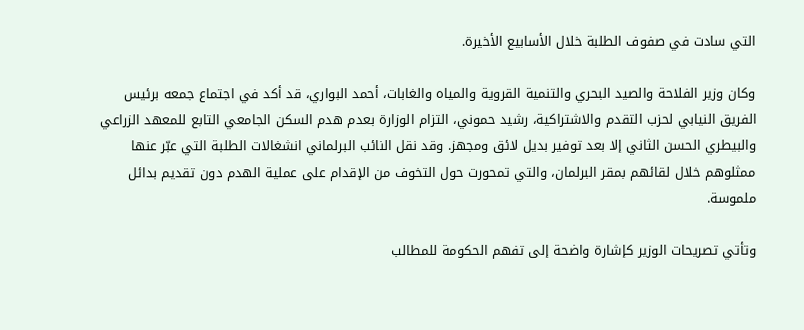التي سادت في صفوف الطلبة خلال الأسابيع الأخيرة.

وكان وزير الفلاحة والصيد البحري والتنمية القروية والمياه والغابات، أحمد البواري، قد أكد في اجتماع جمعه برئيس الفريق النيابي لحزب التقدم والاشتراكية، رشيد حموني، التزام الوزارة بعدم هدم السكن الجامعي التابع للمعهد الزراعي والبيطري الحسن الثاني إلا بعد توفير بديل لائق ومجهز. وقد نقل النائب البرلماني انشغالات الطلبة التي عبّر عنها ممثلوهم خلال لقائهم بمقر البرلمان، والتي تمحورت حول التخوف من الإقدام على عملية الهدم دون تقديم بدائل ملموسة.

وتأتي تصريحات الوزير كإشارة واضحة إلى تفهم الحكومة للمطالب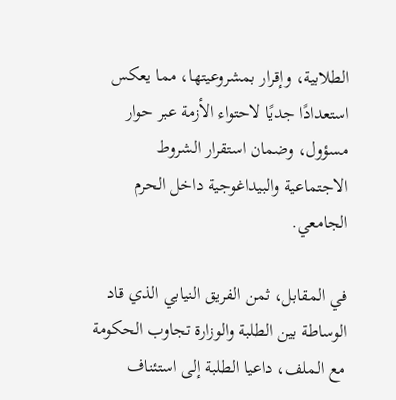الطلابية، وإقرار بمشروعيتها، مما يعكس استعدادًا جديًا لاحتواء الأزمة عبر حوار مسؤول، وضمان استقرار الشروط الاجتماعية والبيداغوجية داخل الحرم الجامعي.

في المقابل، ثمن الفريق النيابي الذي قاد الوساطة بين الطلبة والوزارة تجاوب الحكومة مع الملف، داعيا الطلبة إلى استئناف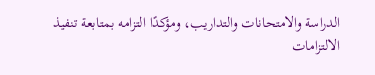الدراسة والامتحانات والتداريب، ومؤكدًا التزامه بمتابعة تنفيذ الالتزامات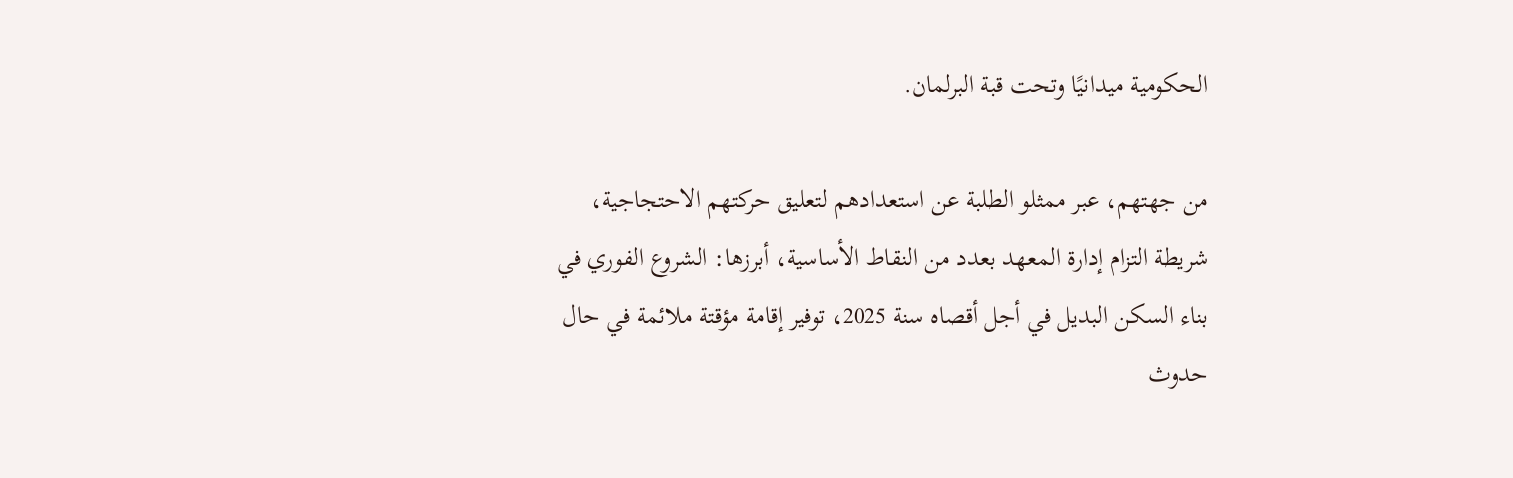الحكومية ميدانيًا وتحت قبة البرلمان.

من جهتهم، عبر ممثلو الطلبة عن استعدادهم لتعليق حركتهم الاحتجاجية، شريطة التزام إدارة المعهد بعدد من النقاط الأساسية، أبرزها: الشروع الفوري في بناء السكن البديل في أجل أقصاه سنة 2025، توفير إقامة مؤقتة ملائمة في حال حدوث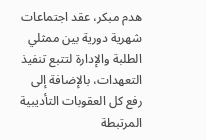هدم مبكر، عقد اجتماعات شهرية دورية بين ممثلي الطلبة والإدارة لتتبع تنفيذ التعهدات، بالإضافة إلى رفع كل العقوبات التأديبية المرتبطة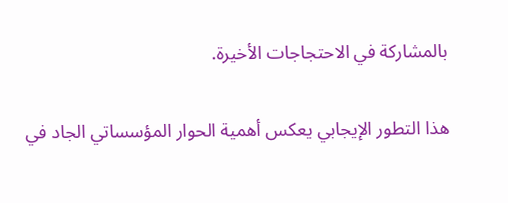بالمشاركة في الاحتجاجات الأخيرة.

هذا التطور الإيجابي يعكس أهمية الحوار المؤسساتي الجاد في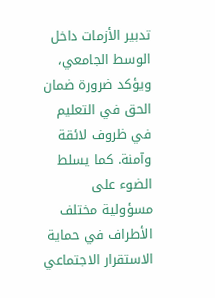تدبير الأزمات داخل الوسط الجامعي، ويؤكد ضرورة ضمان الحق في التعليم في ظروف لائقة وآمنة. كما يسلط الضوء على مسؤولية مختلف الأطراف في حماية الاستقرار الاجتماعي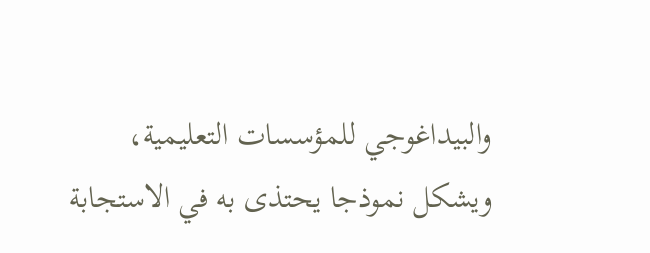والبيداغوجي للمؤسسات التعليمية، ويشكل نموذجا يحتذى به في الاستجابة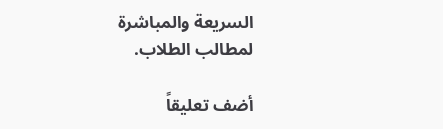السريعة والمباشرة لمطالب الطلاب.

أضف تعليقاً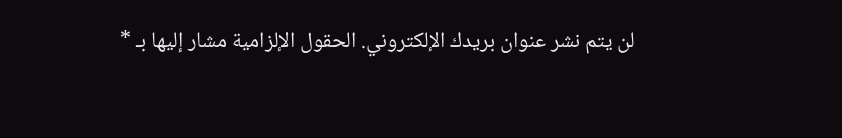لن يتم نشر عنوان بريدك الإلكتروني. الحقول الإلزامية مشار إليها بـ *